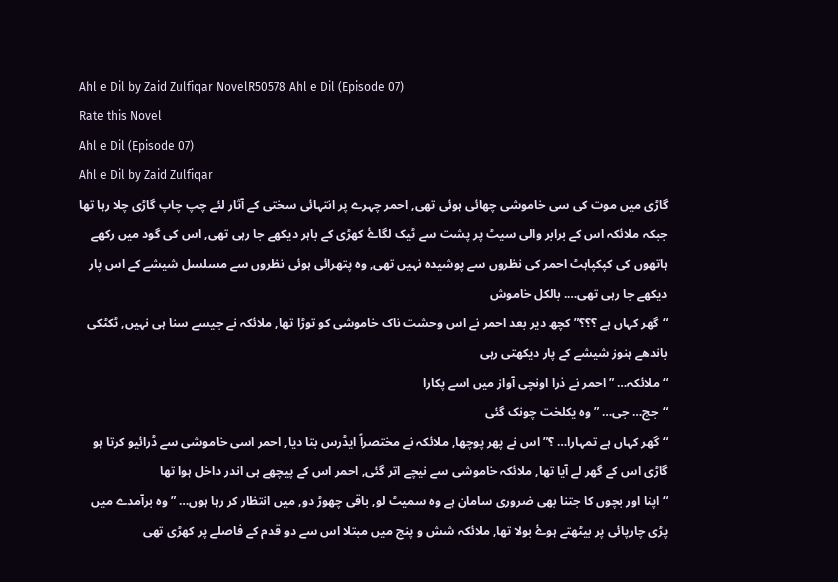Ahl e Dil by Zaid Zulfiqar NovelR50578 Ahl e Dil (Episode 07)
Rate this Novel
Ahl e Dil (Episode 07)
Ahl e Dil by Zaid Zulfiqar
گاڑی میں موت کی سی خاموشی چھائی ہوئی تھی, احمر چہرے پر انتہائی سختی کے آثار لئے چپ چاپ گاڑی چلا رہا تھا جبکہ ملائکہ اس کے برابر والی سیٹ پر پشت سے ٹیک لگاۓ کھڑی کے باہر دیکھے جا رہی تھی, اس کی گود میں رکھے ہاتھوں کی کپکپاہٹ احمر کی نظروں سے پوشیدہ نہیں تھی, وہ پتھرائی ہوئی نظروں سے مسلسل شیشے کے اس پار دیکھے جا رہی تھی…. بالکل خاموش
“گھر کہاں ہے ؟؟؟” کچھ دیر بعد احمر نے اس وحشت ناک خاموشی کو توڑا تھا, ملائکہ نے جیسے سنا ہی نہیں, ٹکٹکی باندھے ہنوز شیشے کے پار دیکھتی رہی
“ملائکہ… ” احمر نے ذرا اونچی آواز میں اسے پکارا
“جج… جی… ” وہ یکلخت چونک گئی
“گھر کہاں ہے تمہارا… ؟” اس نے پھر پوچھا, ملائکہ نے مختصراً ایڈرس بتا دیا, احمر اسی خاموشی سے ڈرائیو کرتا ہو گاڑی اس کے گھر لے آیا تھا, ملائکہ خاموشی سے نیچے اتر گئی, احمر اس کے پیچھے ہی اندر داخل ہوا تھا
“اپنا اور بچوں کا جتنا بھی ضروری سامان ہے وہ سمیٹ لو, باقی چھوڑ دو, میں انتظار کر رہا ہوں… ” وہ برآمدے میں پڑی چارپائی پر بیٹھتے ہوۓ بولا تھا, ملائکہ شش و پنج میں مبتلا اس سے دو قدم کے فاصلے پر کھڑی تھی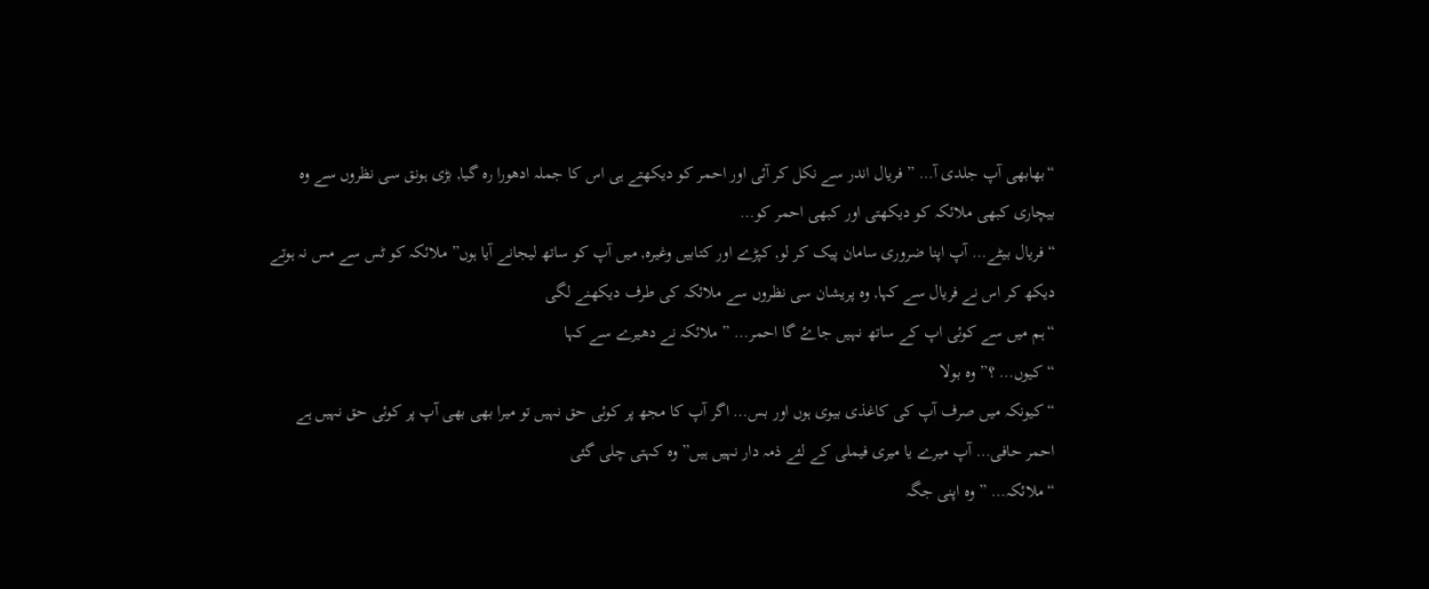“بھابھی آپ جلدی آ… ” فریال اندر سے نکل کر آئی اور احمر کو دیکھتے ہی اس کا جملہ ادھورا رہ گیا, بڑی ہونق سی نظروں سے وہ بیچاری کبھی ملائکہ کو دیکھتی اور کبھی احمر کو…
“فریال بیٹے… آپ اپنا ضروری سامان پیک کر لو, کپڑے اور کتابیں وغیرہ, میں آپ کو ساتھ لیجانے آیا ہوں” ملائکہ کو ٹس سے مس نہ ہوتے دیکھ کر اس نے فریال سے کہا, وہ پریشان سی نظروں سے ملائکہ کی طرف دیکھنے لگی
“ہم میں سے کوئی اپ کے ساتھ نہیں جاۓ گا احمر… ” ملائکہ نے دھیرے سے کہا
“کیوں… ؟” وہ بولا
“کیونکہ میں صرف آپ کی کاغذی بیوی ہوں اور بس… اگر آپ کا مجھ پر کوئی حق نہیں تو میرا بھی بھی آپ پر کوئی حق نہیں ہے احمر حافی… آپ میرے یا میری فیملی کے لئے ذمہ دار نہیں ہیں” وہ کہتی چلی گئی
“ملائکہ… ” وہ اپنی جگہ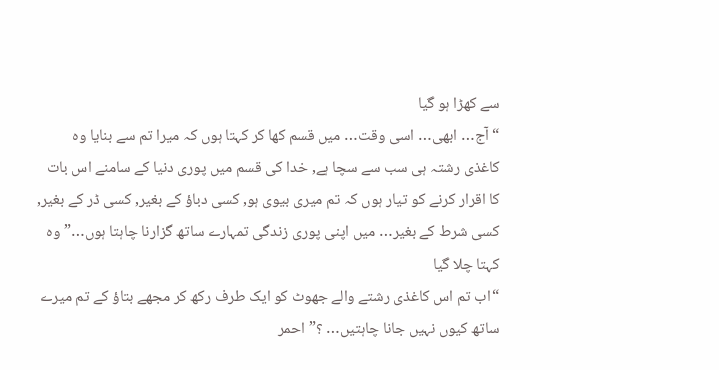سے کھڑا ہو گیا
“آج… ابھی… اسی وقت… میں قسم کھا کر کہتا ہوں کہ میرا تم سے بنایا وہ کاغذی رشتہ ہی سب سے سچا ہے, خدا کی قسم میں پوری دنیا کے سامنے اس بات کا اقرار کرنے کو تیار ہوں کہ تم میری بیوی ہو, کسی دباؤ کے بغیر, کسی ڈر کے بغیر, کسی شرط کے بغیر… میں اپنی پوری زندگی تمہارے ساتھ گزارنا چاہتا ہوں…” وہ کہتا چلا گیا
“اب تم اس کاغذی رشتے والے جھوٹ کو ایک طرف رکھ کر مجھے بتاؤ کے تم میرے ساتھ کیوں نہیں جانا چاہتیں… ؟” احمر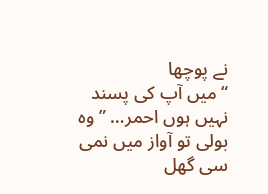نے پوچھا
“میں آپ کی پسند نہیں ہوں احمر… ” وہ بولی تو آواز میں نمی سی گھل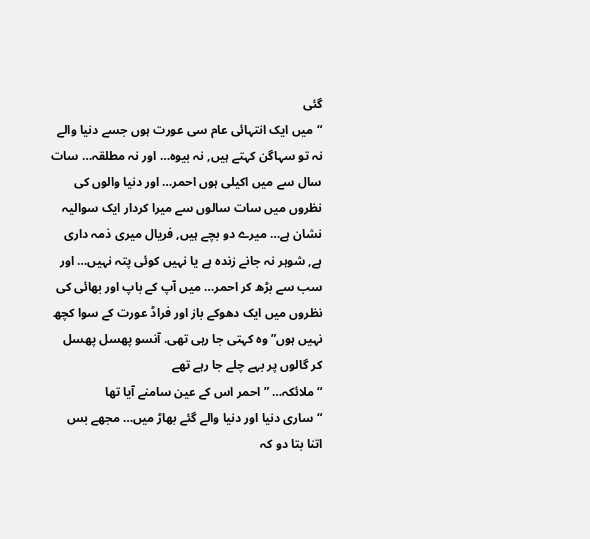گئی
“میں ایک انتہائی عام سی عورت ہوں جسے دنیا والے نہ تو سہاگن کہتے ہیں, نہ بیوہ… اور نہ مطلقہ… سات سال سے میں اکیلی ہوں احمر… اور دنیا والوں کی نظروں میں سات سالوں سے میرا کردار ایک سوالیہ نشان ہے… میرے دو بچے ہیں, فریال میری ذمہ داری ہے, شوہر نہ جانے زندہ ہے یا نہیں کوئی پتہ نہیں… اور سب سے بڑھ کر احمر… میں آپ کے باپ اور بھائی کی نظروں میں ایک دھوکے باز اور فراڈ عورت کے سوا کچھ نہیں ہوں” وہ کہتی جا رہی تھی. آنسو پھسل پھسل کر گالوں پر بہے چلے جا رہے تھے
“ملائکہ… ” احمر اس کے عین سامنے آیا تھا
“ساری دنیا اور دنیا والے گئے بھاڑ میں… مجھے بس اتنا بتا دو کہ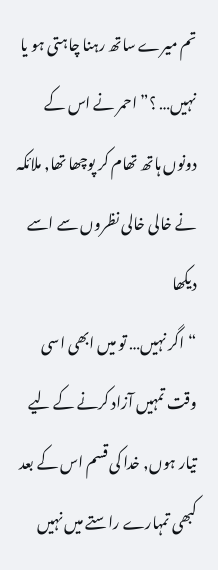تم میرے ساتھ رہنا چاہتی ہو یا نہیں… ؟” احمر نے اس کے دونوں ہاتھ تھام کر پوچھا تھا, ملائکہ نے خالی خالی نظروں سے اسے دیکھا
“اگر نہیں… تو میں ابھی اسی وقت تمہیں آزاد کرنے کے لیے تیار ہوں, خدا کی قسم اس کے بعد کبھی تمہارے راستے میں نہیں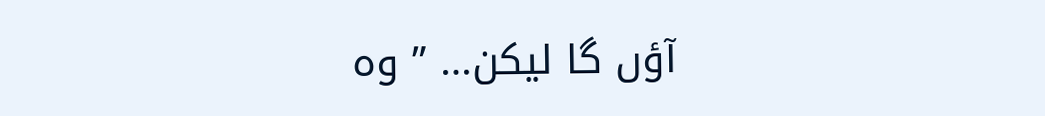آؤں گا لیکن… ” وہ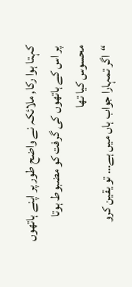کہتا ہوا رکا, ملائکہ نے واضح طور پر اپنے ہاتھوں پر اس کے ہاتھوں کی گرفت کو مضبوط ہوتا محسوس کیا تھا
“اگر تمہارا جواب ہاں میں ہے… تو یقین کرو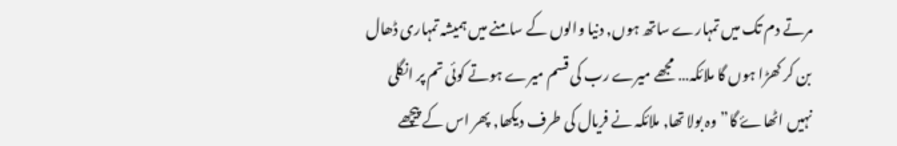مرتے دم تک میں تمہارے ساتھ ہوں, دنیا والوں کے سامنے میں ہمیشہ تمہاری ڈھال بن کر کھڑا ہوں گا ملائکہ… مجھے میرے رب کی قسم میرے ہوتے کوئی تم پر انگلی نہیں اٹھاۓ گا” وہ بولا تھا, ملائکہ نے فریال کی طرف دیکھا, پھر اس کے پیچھے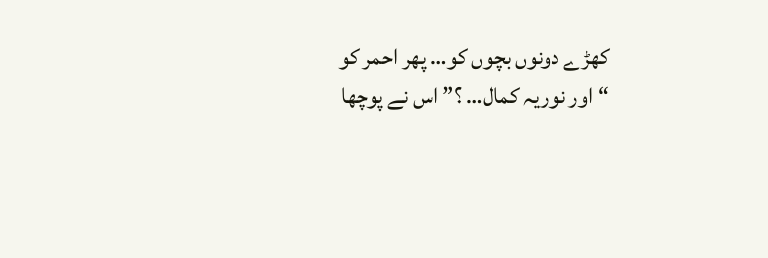کھڑے دونوں بچوں کو… پھر احمر کو
“اور نوریہ کمال… ؟” اس نے پوچھا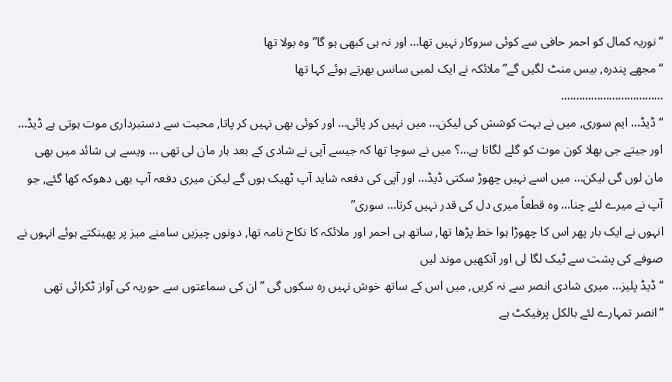“نوریہ کمال کو احمر حافی سے کوئی سروکار نہیں تھا… اور نہ ہی کبھی ہو گا” وہ بولا تھا
“مجھے پندرہ, بیس منٹ لگیں گے” ملائکہ نے ایک لمبی سانس بھرتے ہوئے کہا تھا
…………………………….
“ڈیڈ… ایم سوری, میں نے بہت کوشش کی لیکن… میں نہیں کر پائی… اور کوئی بھی نہیں کر پاتا, محبت سے دستبرداری موت ہوتی ہے ڈیڈ… اور جیتے جی بھلا کون موت کو گلے لگاتا ہے…؟ میں نے سوچا تھا کہ جیسے آپی نے شادی کے بعد ہار مان لی تھی … ویسے ہی شائد میں بھی مان لوں گی لیکن… میں اسے نہیں چھوڑ سکتی ڈیڈ… اور آپی کی دفعہ شاید آپ ٹھیک ہوں گے لیکن میری دفعہ آپ بھی دھوکہ کھا گئے, جو آپ نے میرے لئے چنا… وہ قطعاً میری دل کی قدر نہیں کرتا… سوری”
انہوں نے ایک بار پھر اس کا چھوڑا ہوا خط پڑھا تھا, ساتھ ہی احمر اور ملائکہ کا نکاح نامہ تھا, دونوں چیزیں سامنے میز پر پھینکتے ہوئے انہوں نے صوفے کی پشت سے ٹیک لگا لی اور آنکھیں موند لیں
“ڈیڈ پلیز… میری شادی انصر سے نہ کریں, میں اس کے ساتھ خوش نہیں رہ سکوں گی ” ان کی سماعتوں سے حوریہ کی آواز ٹکرائی تھی
“انصر تمہارے لئے بالکل پرفیکٹ ہے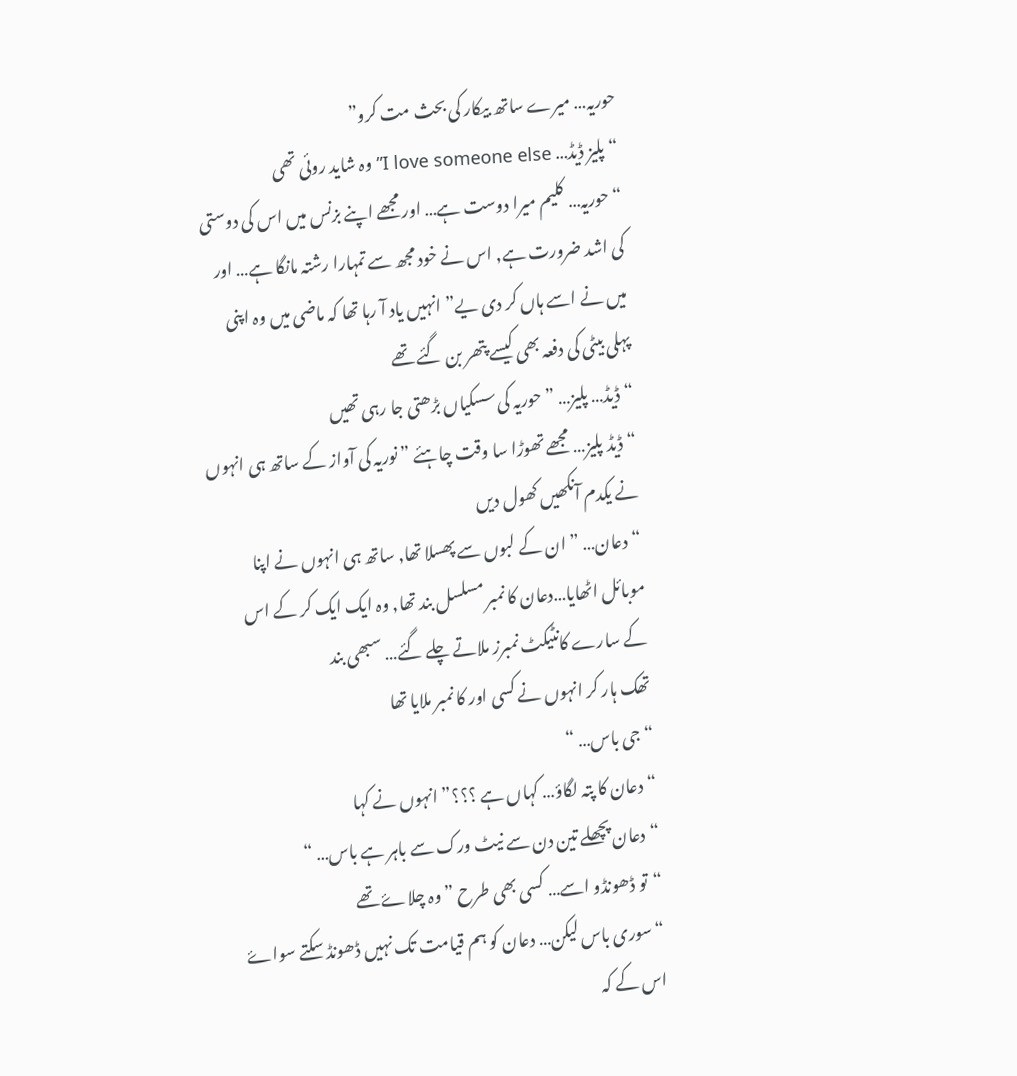حوریہ… میرے ساتھ بیکار کی بحث مت کرو”
“پلیز ڈیڈ… I love someone else” وہ شاید روئی تھی
“حوریہ… کلیم میرا دوست ہے… اور مجھے اپنے بزنس میں اس کی دوستی کی اشد ضرورت ہے, اس نے خود مجھ سے تمہارا رشتہ مانگا ہے… اور میں نے اسے ہاں کر دی یے” انہیں یاد آ رہا تھا کہ ماضی میں وہ اپنی پہلی بیٹی کی دفعہ بھی کیسے پتھر بن گئے تھے
“ڈیڈ… پلیز… ” حوریہ کی سسکیاں بڑھتی جا رہی تھیں
“ڈیڈ پلیز… مجھے تھوڑا سا وقت چاہئے ” نوریہ کی آواز کے ساتھ ہی انہوں نے یکدم آنکھیں کھول دیں
“دعان… ” ان کے لبوں سے پھسلا تھا, ساتھ ہی انہوں نے اپنا موبائل اٹھایا…دعان کا نمبر مسلسل بند تھا, وہ ایک ایک کر کے اس کے سارے کانٹیکٹ نمبرز ملاتے چلے گئے… سبھی بند
تھک ہار کر انہوں نے کسی اور کا نمبر ملایا تھا
“جی باس… “
“دعان کا پتہ لگاؤ… کہاں ہے ؟؟؟” انہوں نے کہا
“دعان پچھلے تین دن سے نیٹ ورک سے باہر ہے باس… “
“تو ڈھونڈو اسے… کسی بھی طرح ” وہ چلاۓ تھے
“سوری باس لیکن… دعان کو ہم قیامت تک نہیں ڈھونڈ سکتے سواۓ اس کے کہ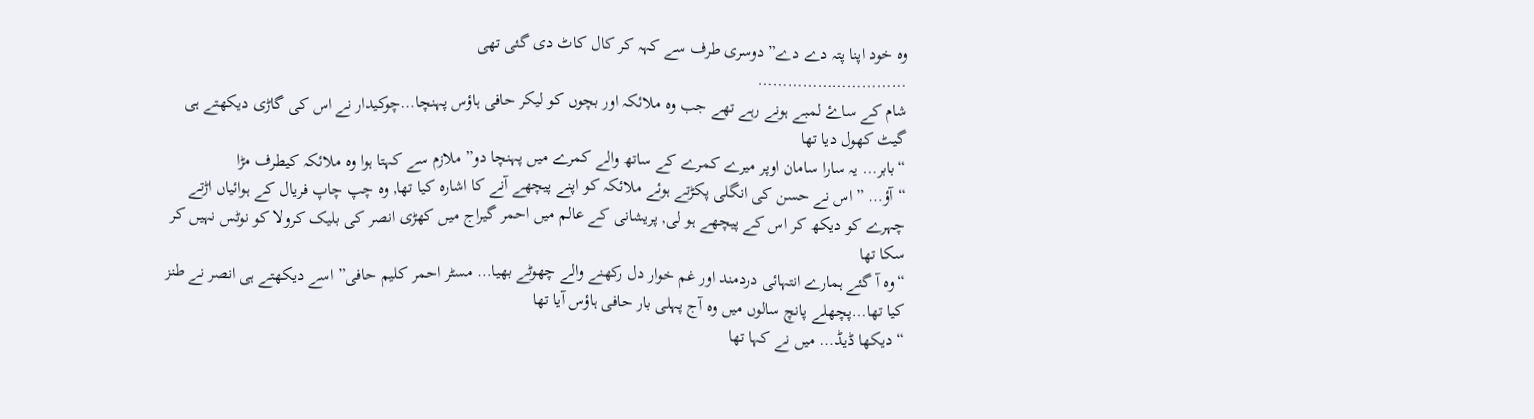وہ خود اپنا پتہ دے دے” دوسری طرف سے کہہ کر کال کاٹ دی گئی تھی
…………………………
شام کے ساۓ لمبے ہونے رہے تھے جب وہ ملائکہ اور بچوں کو لیکر حافی ہاؤس پہنچا…چوکیدار نے اس کی گاڑی دیکھتے ہی گیٹ کھول دیا تھا
“بابر… یہ سارا سامان اوپر میرے کمرے کے ساتھ والے کمرے میں پہنچا دو” ملازم سے کہتا ہوا وہ ملائکہ کیطرف مڑا
“آؤ… ” اس نے حسن کی انگلی پکڑتے ہوئے ملائکہ کو اپنے پیچھے آنے کا اشارہ کیا تھا, وہ چپ چاپ فریال کے ہوائیاں اڑتے چہرے کو دیکھ کر اس کے پیچھے ہو لی, پریشانی کے عالم میں احمر گیراج میں کھڑی انصر کی بلیک کرولا کو نوٹس نہیں کر سکا تھا
“وہ آ گئے ہمارے انتہائی دردمند اور غم خوار دل رکھنے والے چھوٹے بھیا… مسٹر احمر کلیم حافی” اسے دیکھتے ہی انصر نے طنز کیا تھا…پچھلے پانچ سالوں میں وہ آج پہلی بار حافی ہاؤس آیا تھا
“دیکھا ڈیڈ… میں نے کہا تھا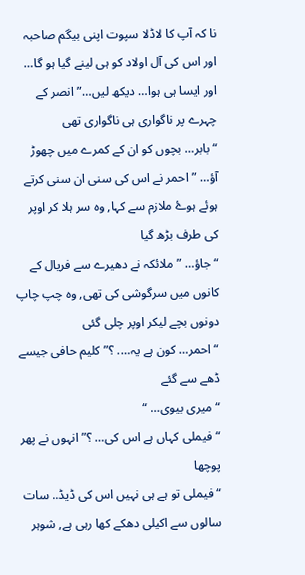نا کہ آپ کا لاڈلا سپوت اپنی بیگم صاحبہ اور اس کی آل اولاد کو ہی لینے گیا ہو گا… اور ایسا ہی ہوا… دیکھ لیں…” انصر کے چہرے پر ناگواری ہی ناگواری تھی
“بابر… بچوں کو ان کے کمرے میں چھوڑ آؤ… ” احمر نے اس کی سنی ان سنی کرتے ہوئے ہوۓ ملازم سے کہا, وہ سر ہلا کر اوپر کی طرف بڑھ گیا
“جاؤ… ” ملائکہ نے دھیرے سے فریال کے کانوں میں سرگوشی کی تھی, وہ چپ چاپ دونوں بچے لیکر اوپر چلی گئی
“احمر… کون ہے یہ…. ؟” کلیم حافی جیسے ڈھے سے گئے
“میری بیوی… “
“فیملی کہاں ہے اس کی… ؟” انہوں نے پھر پوچھا
“فیملی تو ہے ہی نہیں اس کی ڈیڈ.. سات سالوں سے اکیلی دھکے کھا رہی ہے, شوہر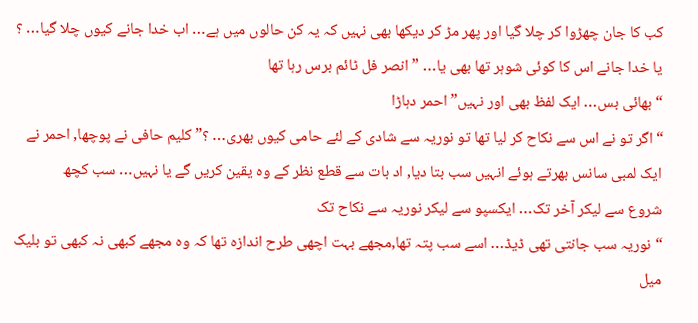کب کا جان چھڑوا کر چلا گیا اور پھر مڑ کر دیکھا بھی نہیں کہ یہ کن حالوں میں ہے… اب خدا جانے کیوں چلا گیا… ؟ یا خدا جانے اس کا کوئی شوہر تھا بھی یا… ” انصر فل ٹائم برس رہا تھا
“بھائی بس… ایک لفظ بھی اور نہیں” احمر دہاڑا
“اگر تو نے اس سے نکاح کر لیا تھا تو نوریہ سے شادی کے لئے حامی کیوں بھری… ؟” کلیم حافی نے پوچھا, احمر نے ایک لمبی سانس بھرتے ہوئے انہیں سب بتا دیا, اد بات سے قطع نظر کے وہ یقین کریں گے یا نہیں… سب کچھ
شروع سے لیکر آخر تک… ایکسپو سے لیکر نوریہ سے نکاح تک
“نوریہ سب جانتی تھی ڈیڈ… اسے سب پتہ تھا,مجھے بہت اچھی طرح اندازہ تھا کہ وہ مجھے کبھی نہ کبھی تو بلیک میل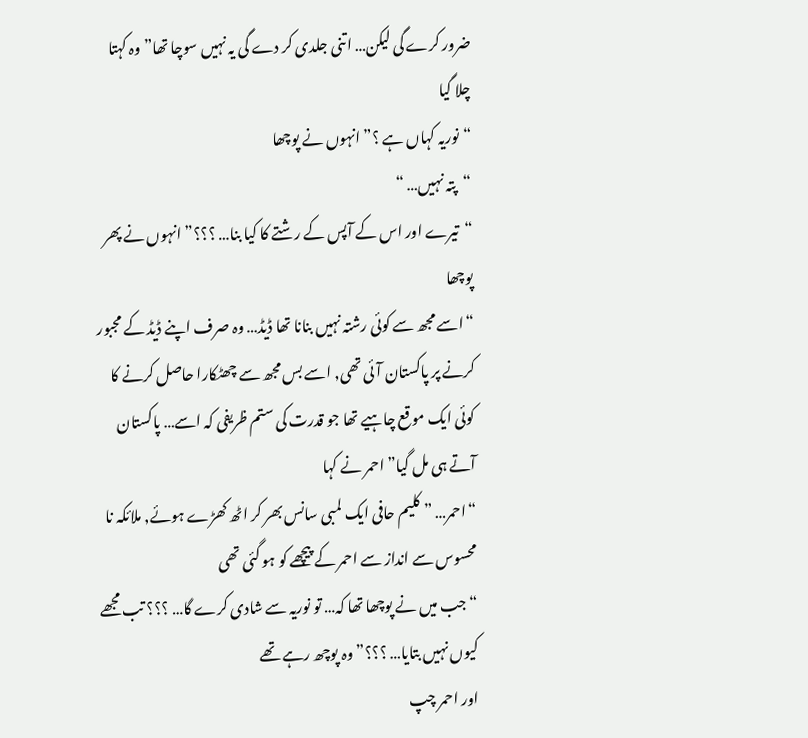ضرور کرے گی لیکن… اتنی جلدی کر دے گی یہ نہیں سوچا تھا” وہ کہتا چلا گیا
“نوریہ کہاں ہے ؟” انہوں نے پوچھا
“پتہ نہیں… “
“تیرے اور اس کے آپس کے رشتے کا کیا بنا… ؟؟؟” انہوں نے پھر پوچھا
“اسے مجھ سے کوئی رشتہ نہیں بنانا تھا ڈیڈ… وہ صرف اپنے ڈیڈ کے مجبور کرنے پر پاکستان آئی تھی, اسے بس مجھ سے چھٹکارا حاصل کرنے کا کوئی ایک موقع چاہیے تھا جو قدرت کی ستم ظریفی کہ اسے… پاکستان آتے ہی مل گیا” احمر نے کہا
“احمر… ” کلیم حافی ایک لمبی سانس بھر کر اٹھ کھڑے ہوئے, ملائکہ نا محسوس سے انداز سے احمر کے پیچھے کو ہو گئی تھی
“جب میں نے پوچھا تھا کہ… تو نوریہ سے شادی کرے گا… ؟؟؟ تب مجھے کیوں نہیں بتایا… ؟؟؟” وہ پوچھ رہے تھے
اور احمر چپ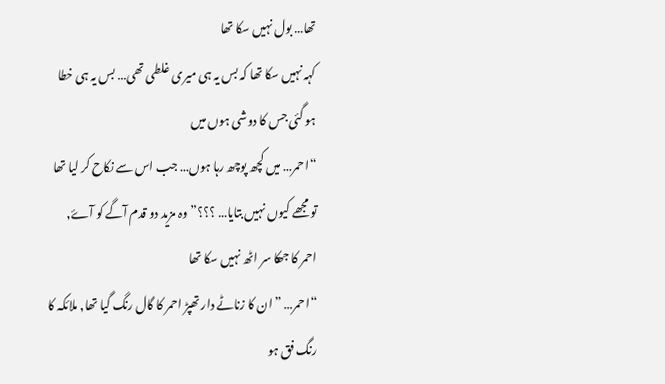تھا… بول نہیں سکا تھا
کہہ نہیں سکا تھا کہ بس یہ ہی میری غلطی تھی… بس یہ ہی خطا ہو گئی جس کا دوشی ہوں میں
“احمر… میں کچھ پوچھ رہا ہوں… جب اس سے نکاح کر لیا تھا تو مجھے کیوں نہیں بتایا… ؟؟؟” وہ مزید دو قدم آگے کو آۓ, احمر کا جھکا سر اٹھ نہیں سکا تھا
“احمر… ” ان کا زناٹے دار تھپڑ احمر کا گال رنگ گیا تھا, ملائکہ کا رنگ فق ہو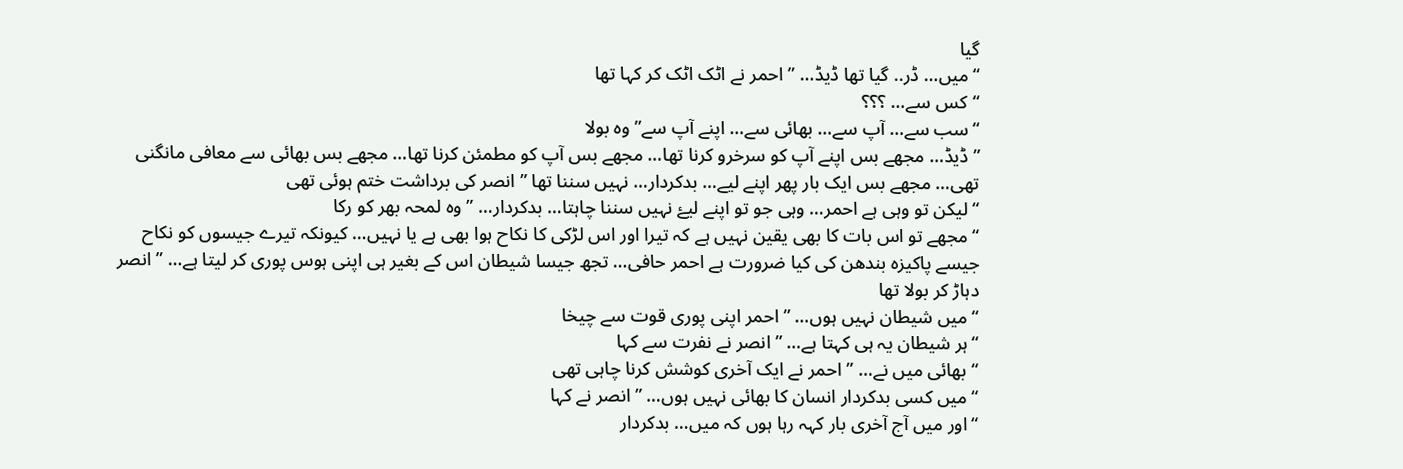گیا
“میں… ڈر.. گیا تھا ڈیڈ… ” احمر نے اٹک اٹک کر کہا تھا
“کس سے… ؟؟؟
“سب سے… آپ سے… بھائی سے… اپنے آپ سے” وہ بولا
” ڈیڈ… مجھے بس اپنے آپ کو سرخرو کرنا تھا… مجھے بس آپ کو مطمئن کرنا تھا… مجھے بس بھائی سے معافی مانگنی تھی… مجھے بس ایک بار پھر اپنے لیے… بدکردار… نہیں سننا تھا ” انصر کی برداشت ختم ہوئی تھی
“لیکن تو وہی ہے احمر… وہی جو تو اپنے لیۓ نہیں سننا چاہتا… بدکردار… ” وہ لمحہ بھر کو رکا
“مجھے تو اس بات کا بھی یقین نہیں ہے کہ تیرا اور اس لڑکی کا نکاح ہوا بھی ہے یا نہیں… کیونکہ تیرے جیسوں کو نکاح جیسے پاکیزہ بندھن کی کیا ضرورت ہے احمر حافی… تجھ جیسا شیطان اس کے بغیر ہی اپنی ہوس پوری کر لیتا ہے… ” انصر دہاڑ کر بولا تھا
“میں شیطان نہیں ہوں… ” احمر اپنی پوری قوت سے چیخا
“ہر شیطان یہ ہی کہتا ہے… ” انصر نے نفرت سے کہا
“بھائی میں نے… ” احمر نے ایک آخری کوشش کرنا چاہی تھی
“میں کسی بدکردار انسان کا بھائی نہیں ہوں… ” انصر نے کہا
“اور میں آج آخری بار کہہ رہا ہوں کہ میں… بدکردار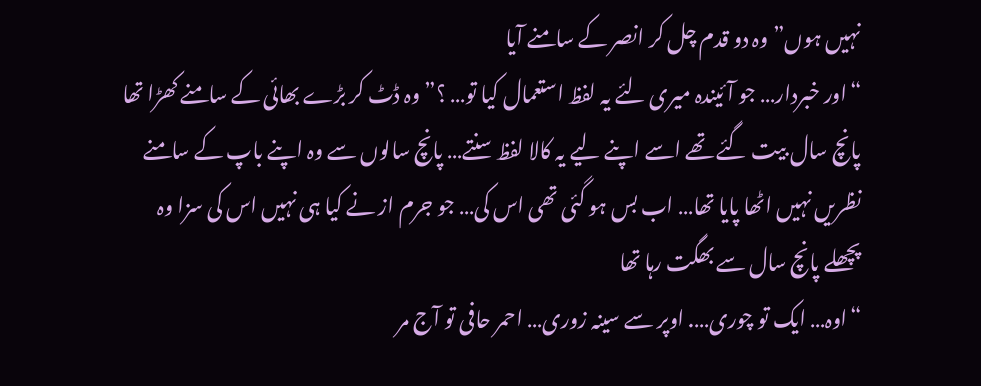نہیں ہوں” وہ دو قدم چل کر انصر کے سامنے آیا
“اور خبردار… جو آئیندہ میری لئے یہ لفظ استعمال کیا تو… ؟” وہ ڈٹ کر بڑے بھائی کے سامنے کھڑا تھا
پانچ سال بیت گئے تھے اسے اپنے لیے یہ کالا لفظ سنتے… پانچ سالوں سے وہ اپنے باپ کے سامنے نظریں نہیں اٹھا پایا تھا… اب بس ہو گئی تھی اس کی… جو جرم از نے کیا ہی نہیں اس کی سزا وہ پچھلے پانچ سال سے بھگت رہا تھا
“اوہ… ایک تو چوری…. اوپر سے سینہ زوری… احمر حافی تو آج مر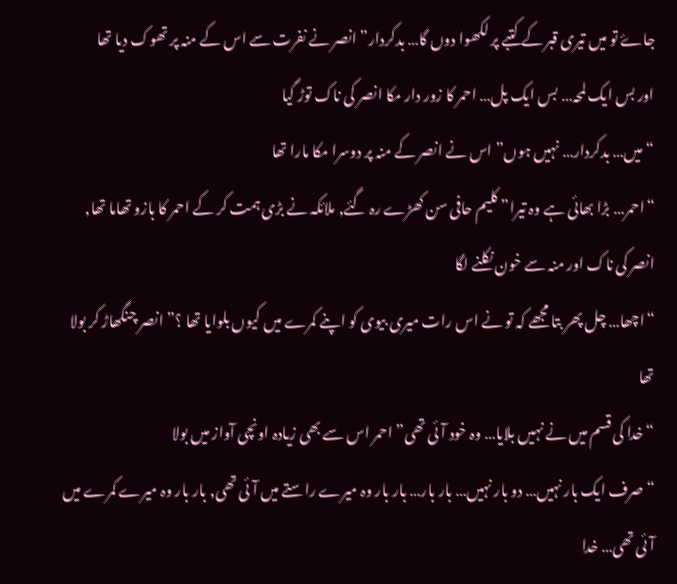جاۓ تو میں تیری قبر کے کتبے پر لکھوا دوں گا… بدکردار” انصر نے نفرت سے اس کے منہ پر تھوک دیا تھا
اور بس ایک لمحہ… بس ایک پل… احمر کا زور دار مکا انصر کی ناک توڑ گیا
“میں… بدکردار… نہیں ہوں” اس نے انصر کے منہ پر دوسرا مکا مارا تھا
“احمر… بڑا بھائی ہے وہ تیرا” کلیم حافی سن کھڑے رہ گئے, ملائکہ نے بڑی ہمت کر کے احمر کا بازو تھاما تھا, انصر کی ناک اور منہ سے خون نکلنے لگا
“اچھا… چل پھر بتا مجھے کہ تو نے اس رات میری بیوی کو اپنے کمرے میں کیوں بلوایا تھا ؟” انصر چنگھاڑ کر بولا تھا
“خدا کی قسم میں نے نہیں بلایا… وہ خود آئی تھی” احمر اس سے بھی زیادہ اونچی آواز میں بولا
“صرف ایک بار نہیں… دو بار نہیں… بار بار… بار بار وہ میرے راستے میں آئی تھی, بار بار وہ میرے کمرے میں آئی تھی… خدا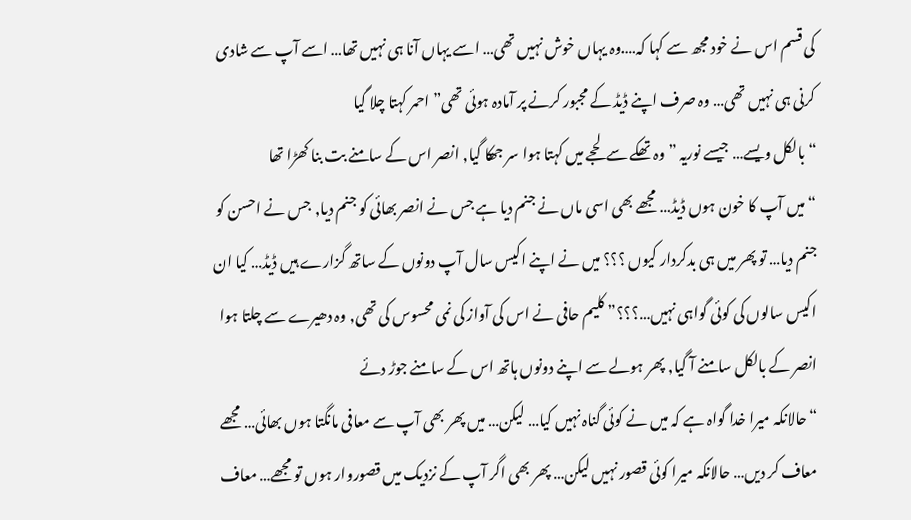کی قسم اس نے خود مجھ سے کہا کہ….وہ یہاں خوش نہیں تھی… اسے یہاں آنا ہی نہیں تھا… اسے آپ سے شادی کرنی ہی نہیں تھی… وہ صرف اپنے ڈیڈ کے مجبور کرنے پر آمادہ ہوئی تھی” احمر کہتا چلا گیا
“بالکل ویسے… جیسے نوریہ ” وہ تھکے سے لحجے میں کہتا ہوا سر جھکا گیا, انصر اس کے سامنے بت بنا کھڑا تھا
“میں آپ کا خون ہوں ڈیڈ… مجھے بھی اسی ماں نے جنم دیا ہے جس نے انصر بھائی کو جنم دیا, جس نے احسن کو جنم دیا… تو پھر میں ہی بدکردار کیوں ؟؟؟ میں نے اپنے اکیس سال آپ دونوں کے ساتھ گزارے ہیں ڈیڈ… کیا ان اکیس سالوں کی کوئی گواہی نہیں…؟؟؟” کلیم حافی نے اس کی آواز کی نمی محسوس کی تھی, وہ دھیرے سے چلتا ہوا انصر کے بالکل سامنے آ گیا, پھر ہولے سے اپنے دونوں ہاتھ اس کے سامنے جوڑ دئے
“حالانکہ میرا خدا گواہ ہے کہ میں نے کوئی گناہ نہیں کیا… لیکن… میں پھر بھی آپ سے معافی مانگتا ہوں بھائی… مجھے معاف کر دیں… حالانکہ میرا کوئی قصور نہیں لیکن… پھر بھی اگر آپ کے نزدیک میں قصوروار ہوں تو مجھے… معاف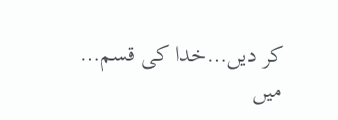کر دیں…خدا کی قسم… میں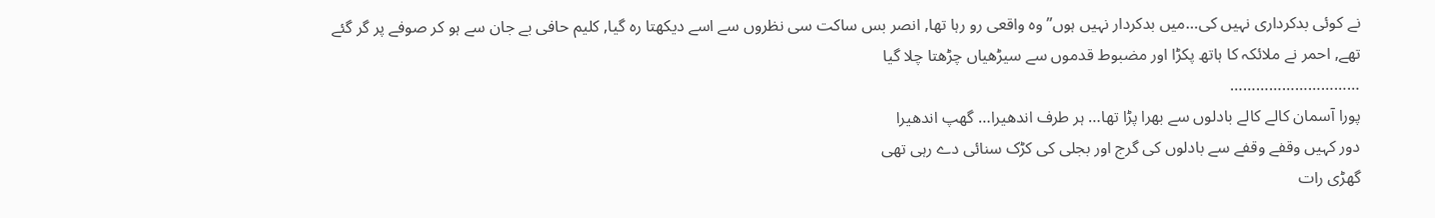نے کوئی بدکرداری نہیں کی…میں بدکردار نہیں ہوں” وہ واقعی رو رہا تھا, انصر بس ساکت سی نظروں سے اسے دیکھتا رہ گیا, کلیم حافی بے جان سے ہو کر صوفے پر گر گئے تھے, احمر نے ملائکہ کا ہاتھ پکڑا اور مضبوط قدموں سے سیڑھیاں چڑھتا چلا گیا
…………………………
پورا آسمان کالے کالے بادلوں سے بھرا پڑا تھا… ہر طرف اندھیرا… گھپ اندھیرا
دور کہیں وقفے وقفے سے بادلوں کی گرج اور بجلی کی کڑک سنائی دے رہی تھی
گھڑی رات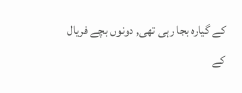کے گیارہ بجا رہی تھی, دونوں بچے فریال کے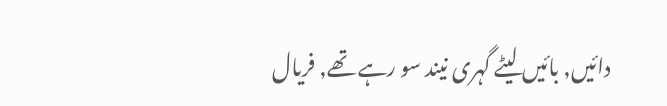دائیں, بائیں لیٹے گہری نیند سو رہے تھے, فریال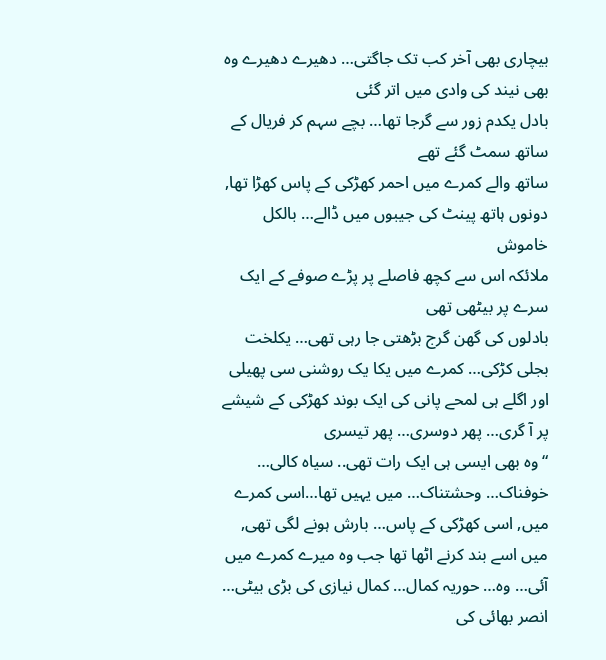بیچاری بھی آخر کب تک جاگتی… دھیرے دھیرے وہ بھی نیند کی وادی میں اتر گئی
بادل یکدم زور سے گرجا تھا… بچے سہم کر فریال کے ساتھ سمٹ گئے تھے
ساتھ والے کمرے میں احمر کھڑکی کے پاس کھڑا تھا, دونوں ہاتھ پینٹ کی جیبوں میں ڈالے… بالکل خاموش
ملائکہ اس سے کچھ فاصلے پر پڑے صوفے کے ایک سرے پر بیٹھی تھی
بادلوں کی گھن گرج بڑھتی جا رہی تھی… یکلخت بجلی کڑکی… کمرے میں یکا یک روشنی سی پھیلی اور اگلے ہی لمحے پانی کی ایک بوند کھڑکی کے شیشے پر آ گری… پھر دوسری… پھر تیسری
“وہ بھی ایسی ہی ایک رات تھی.. سیاہ کالی… خوفناک… وحشتناک… میں یہیں تھا…اسی کمرے میں, اسی کھڑکی کے پاس… بارش ہونے لگی تھی, میں اسے بند کرنے اٹھا تھا جب وہ میرے کمرے میں آئی… وہ… حوریہ کمال… کمال نیازی کی بڑی بیٹی… انصر بھائی کی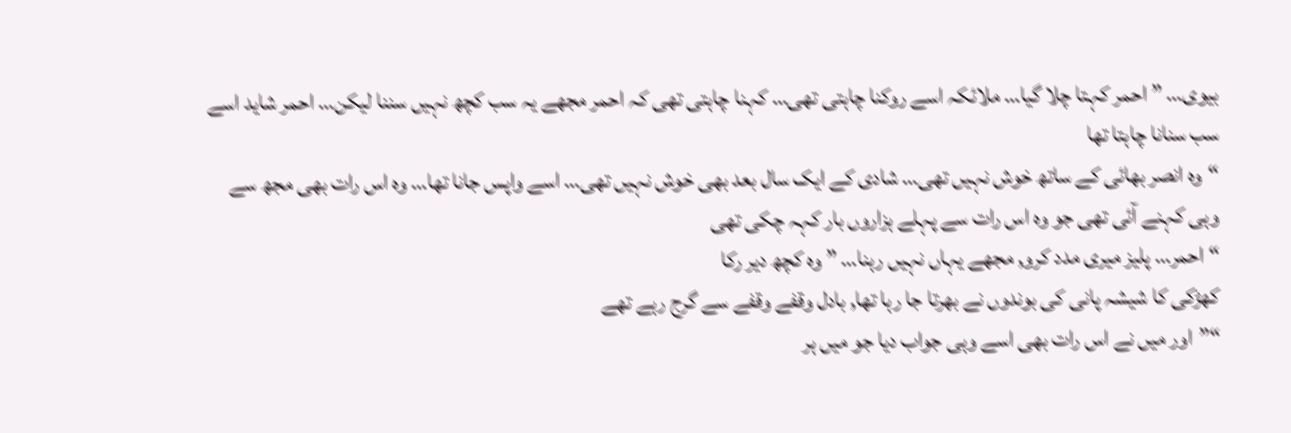بیوی… ” احمر کہتا چلا گیا… ملائکہ اسے روکنا چاہتی تھی… کہنا چاہتی تھی کہ احمر مجھے یہ سب کچھ نہیں سننا لیکن… احمر شاید اسے سب سنانا چاہتا تھا
“وہ انصر بھائی کے ساتھ خوش نہیں تھی… شادی کے ایک سال بعد بھی خوش نہیں تھی… اسے واپس جانا تھا… وہ اس رات بھی مجھ سے وہی کہنے آئی تھی جو وہ اس رات سے پہلے ہزاروں بار کہہ چکی تھی
“احمر… پلیز میری مدد کرو, مجھے یہاں نہیں رہنا… ” وہ کچھ دیر رکا
کھڑکی کا شیشہ پانی کی بوندوں نے بھرتا جا رہا تھا, بادل وقفے وقفے سے گرج رہے تھے
“”اور میں نے اس رات بھی اسے وہی جواب دیا جو میں ہر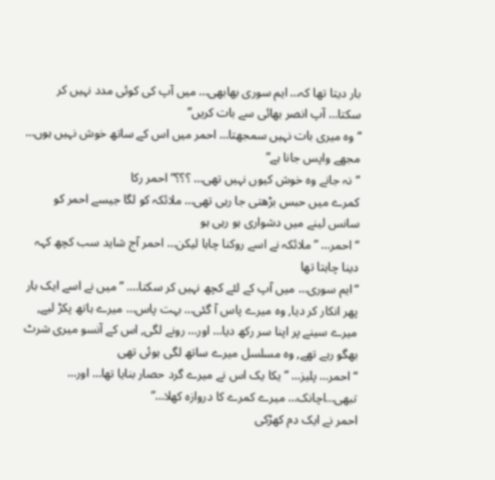بار دیتا تھا کہ… ایم سوری بھابھی… میں آپ کی کوئی مدد نہیں کر سکتا… آپ انصر بھائی سے بات کریں”
“وہ میری بات نہیں سمجھتا… احمر میں اس کے ساتھ خوش نہیں ہوں… مجھے واپس جانا ہے”
“نہ جانے وہ خوش کیوں نہیں تھی… ؟؟؟” احمر رکا
کمرے میں حبس بڑھتی جا رہی تھی… ملائکہ کو لگا جیسے احمر کو سانس لینے میں دشواری ہو رہی ہو
“احمر… ” ملائکہ نے اسے روکنا چاہا لیکن… احمر آج شاید سب کچھ کہہ دینا چاہتا تھا
“ایم سوری… میں آپ کے لئے کچھ نہیں کر سکتا…. ” میں نے اسے ایک بار پھر انکار کر دیا, وہ میرے پاس آ گئی… بہت پاس… میرے ہاتھ پکڑ لیے, میرے سینے پر اپنا سر رکھ دیا… اور… رونے لگی, اس کے آنسو میری شرٹ بھگو رہے تھے, وہ مسلسل میرے ساتھ لگی ہوئی تھی
“احمر… پلیز… ” یکا یک اس نے میرے گرد حصار بنایا تھا… اور… تبھی…اچانک… میرے کمرے کا دروازہ کھلا…”
احمر نے ایک دم کھڑکی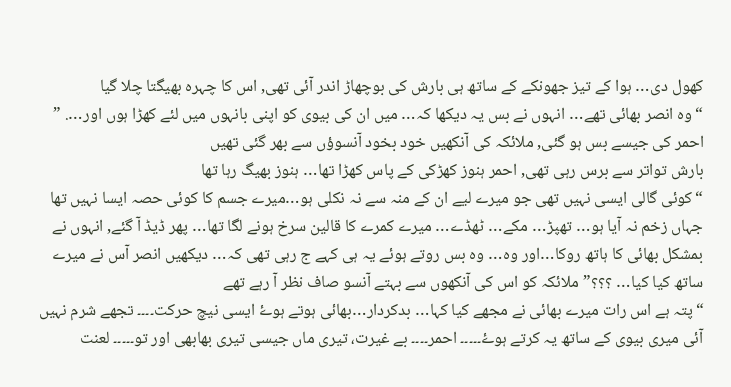کھول دی… ہوا کے تیز جھونکے کے ساتھ ہی بارش کی بوچھاڑ اندر آئی تھی, اس کا چہرہ بھیگتا چلا گیا
“وہ انصر بھائی تھے… انہوں نے بس یہ دیکھا کہ… میں ان کی بیوی کو اپنی بانہوں میں لئے کھڑا ہوں اور…. ” احمر کی جیسے بس ہو گئی, ملائکہ کی آنکھیں خود بخود آنسوؤں سے بھر گئی تھیں
بارش تواتر سے برس رہی تھی, احمر ہنوز کھڑکی کے پاس کھڑا تھا… ہنوز بھیگ رہا تھا
“کوئی گالی ایسی نہیں تھی جو میرے لیے ان کے منہ سے نہ نکلی ہو…میرے جسم کا کوئی حصہ ایسا نہیں تھا جہاں زخم نہ آیا ہو… تھپڑ… مکے… ٹھڈے… میرے کمرے کا قالین سرخ ہونے لگا تھا… پھر ڈیڈ آ گئے, انہوں نے بمشکل بھائی کا ہاتھ روکا…اور وہ… وہ بس روتے ہوئے یہ ہی کہے ج رہی تھی کہ… دیکھیں انصر آس نے میرے ساتھ کیا کیا… ؟؟؟” ملائکہ کو اس کی آنکھوں سے بہتے آنسو صاف نظر آ رہے تھے
“پتہ ہے اس رات میرے بھائی نے مجھے کیا کہا… بدکردار…بھائی ہوتے ہوۓ ایسی نیچ حرکت۔۔۔۔ تجھے شرم نہیں آئی میری بیوی کے ساتھ یہ کرتے ہوۓ۔۔۔۔۔ احمر۔۔۔۔ بے غیرت، تیری ماں جیسی تیری بھابھی اور تو۔۔۔۔۔ لعنت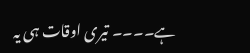ہے۔۔۔۔ تیری اوقات ہی یہ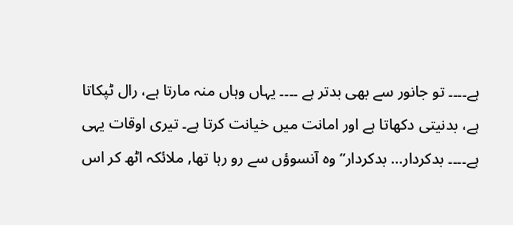ہے۔۔۔۔ تو جانور سے بھی بدتر ہے ۔۔۔۔ یہاں وہاں منہ مارتا ہے، رال ٹپکاتا ہے، بدنیتی دکھاتا ہے اور امانت میں خیانت کرتا ہے۔ تیری اوقات یہی ہے۔۔۔۔ بدکردار… بدکردار” وہ آنسوؤں سے رو رہا تھا, ملائکہ اٹھ کر اس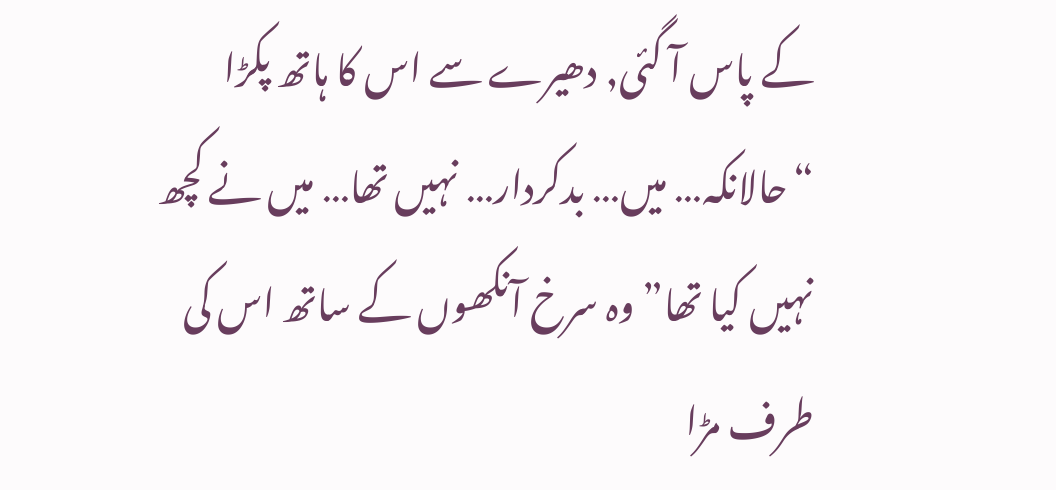کے پاس آ گئی, دھیرے سے اس کا ہاتھ پکڑا
“حالانکہ… میں… بدکردار… نہیں تھا… میں نے کچھ نہیں کیا تھا” وہ سرخ آنکھوں کے ساتھ اس کی طرف مڑا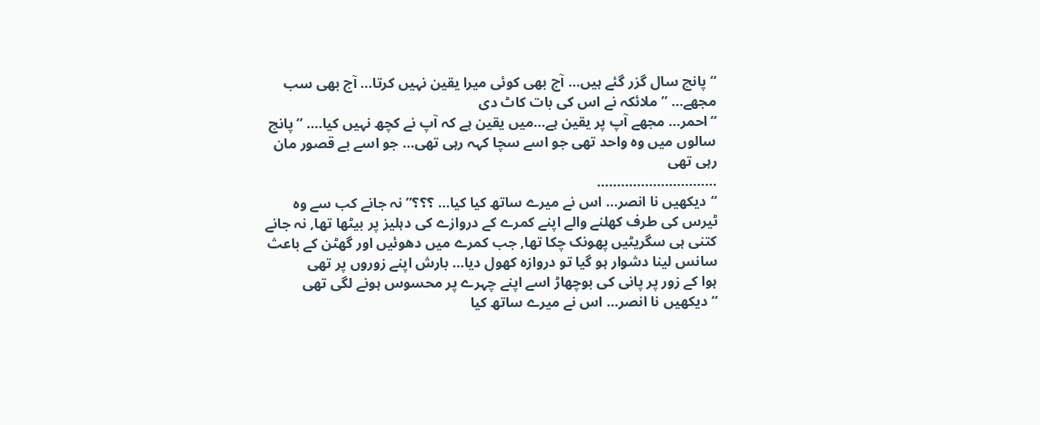“پانچ سال گزر گئے ہیں… آج بھی کوئی میرا یقین نہیں کرتا… آج بھی سب مجھے… ” ملائکہ نے اس کی بات کاٹ دی
“احمر… مجھے آپ پر یقین ہے…میں یقین ہے کہ آپ نے کچھ نہیں کیا…. ” پانچ سالوں میں وہ واحد تھی جو اسے سچا کہہ رہی تھی… جو اسے بے قصور مان رہی تھی
…………………………
“دیکھیں نا انصر… اس نے میرے ساتھ کیا کیا… ؟؟؟” نہ جانے کب سے وہ ٹیرس کی طرف کھلنے والے اپنے کمرے کے دروازے کی دہلیز پر بیٹھا تھا, نہ جانے کتنی ہی سگریٹیں پھونک چکا تھا, جب کمرے میں دھوئیں اور گھٹن کے باعث سانس لینا دشوار ہو گیا تو دروازہ کھول دیا… بارش اپنے زوروں پر تھی
ہوا کے زور پر پانی کی بوچھاڑ اسے اپنے چہرے پر محسوس ہونے لگی تھی
“دیکھیں نا انصر… اس نے میرے ساتھ کیا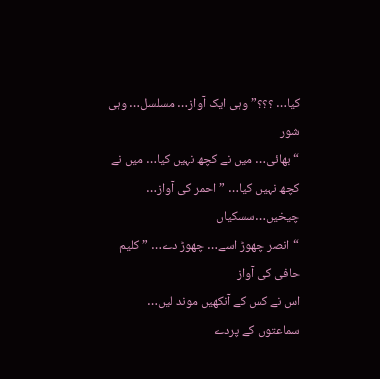کیا… ؟؟؟” وہی ایک آواز… مسلسل… وہی شور
“بھائی… میں نے کچھ نہیں کیا… میں نے کچھ نہیں کیا… ” احمر کی آواز… چیخیں…سسکیاں
“انصر چھوڑ اسے… چھوڑ دے… ” کلیم حافی کی آواز
اس نے کس کے آنکھیں موند لیں… سماعتوں کے پردے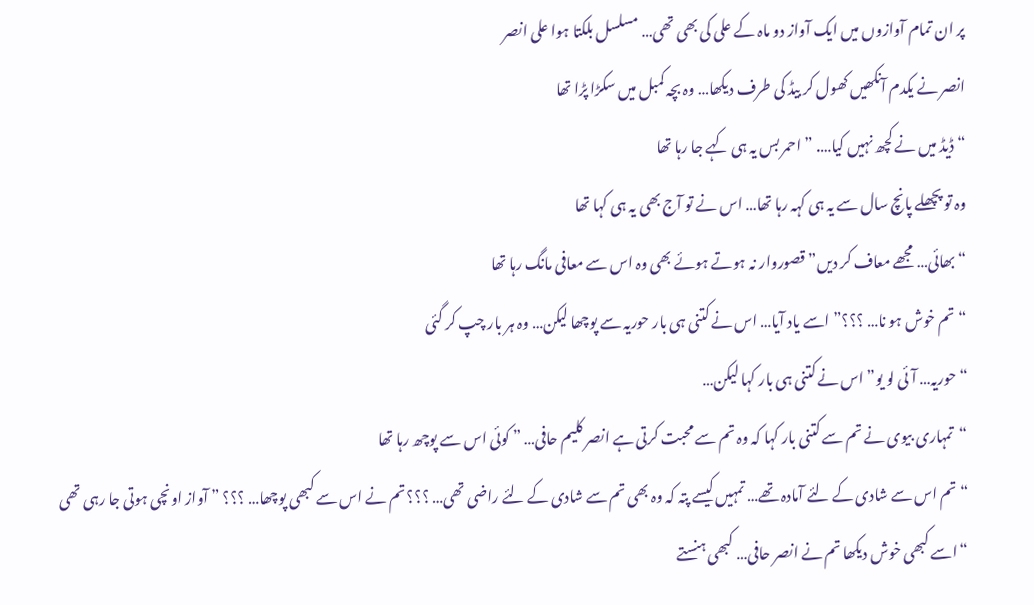پر ان تمام آوازوں میں ایک آواز دو ماہ کے علی کی بھی تھی… مسلسل بلکتا ہوا علی انصر
انصر نے یکدم آنکھیں کھول کر بیڈ کی طرف دیکھا… وہ بچہ کمبل میں سکڑا پڑا تھا
“ڈیڈ میں نے کچھ نہیں کیا…. ” احمر بس یہ ہی کہے جا رہا تھا
وہ تو پچھلے پانچ سال سے یہ ہی کہہ رہا تھا… اس نے تو آج بھی یہ ہی کہا تھا
“بھائی… مجھے معاف کر دیں” قصوروار نہ ہوتے ہوئے بھی وہ اس سے معافی مانگ رہا تھا
“تم خوش ہو نا… ؟؟؟” اسے یاد آیا… اس نے کتنی ہی بار حوریہ سے پوچھا لیکن… وہ ہر بار چپ کر گئی
“حوریہ… آئی لو یو” اس نے کتنی ہی بار کہا لیکن…
“تمہاری بیوی نے تم سے کتنی بار کہا کہ وہ تم سے محبت کرتی ہے انصر کلیم حافی… ” کوئی اس سے پوچھ رہا تھا
“تم اس سے شادی کے لئے آمادہ تھے… تمہیں کیسے پتہ کہ وہ بھی تم سے شادی کے لئے راضی تھی… ؟؟؟ تم نے اس سے کبھی پوچھا… ؟؟؟ ” آواز اونچی ہوتی جا رہی تھی
“اسے کبھی خوش دیکھا تم نے انصر حافی… کبھی ہنستے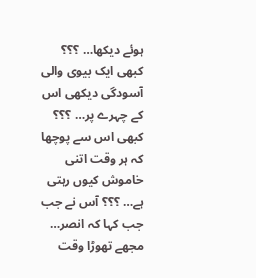ہوئے دیکھا… ؟؟؟ کبھی ایک بیوی والی آسودگی دیکھی اس کے چہرے پر… ؟؟؟ کبھی اس سے پوچھا کہ ہر وقت اتنی خاموش کیوں رہتی ہے… ؟؟؟ آس نے جب جب کہا کہ انصر… مجھے تھوڑا وقت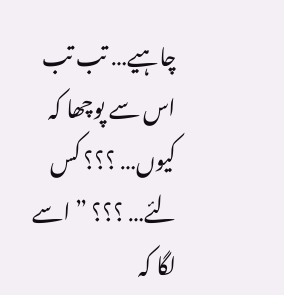چاہیے… تب تب اس سے پوچھا کہ کیوں… ؟؟؟ کس لئے… ؟؟؟ ” اسے لگا کہ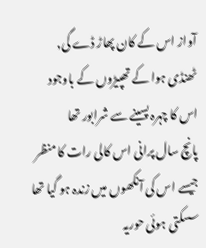آواز اس کے کان پھاڑ ڈے گی, ٹھنڈی ہوا کے تھپیڑوں کے باوجود اس کا چہرہ پسینے سے شرابور تھا
پانچ سال پرانی اس کالی رات کا منظر جیسے اس کی آنکھوں میں زندہ ہو گیا تھا
سسکتی ہوئی حوریہ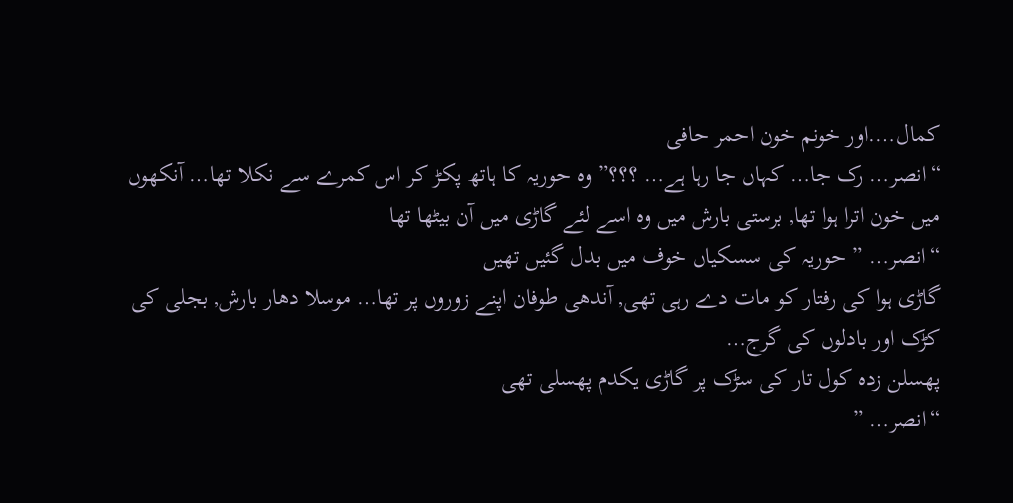کمال….اور خونم خون احمر حافی
“انصر… رک جا… کہاں جا رہا ہے… ؟؟؟” وہ حوریہ کا ہاتھ پکڑ کر اس کمرے سے نکلا تھا… آنکھوں میں خون اترا ہوا تھا, برستی بارش میں وہ اسے لئے گاڑی میں آن بیٹھا تھا
“انصر… ” حوریہ کی سسکیاں خوف میں بدل گئیں تھیں
گاڑی ہوا کی رفتار کو مات دے رہی تھی, آندھی طوفان اپنے زوروں پر تھا… موسلا دھار بارش, بجلی کی کڑک اور بادلوں کی گرج…
پھسلن زدہ کول تار کی سڑک پر گاڑی یکدم پھسلی تھی
“انصر… ”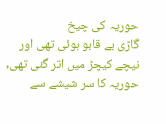حوریہ کی چیخ
گاڑی بے قابو ہوئی تھی اور نیچے کیچڑ میں اتر گئی تھی, حوریہ کا سر شیشے سے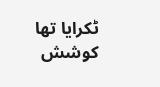ٹکرایا تھا
کوشش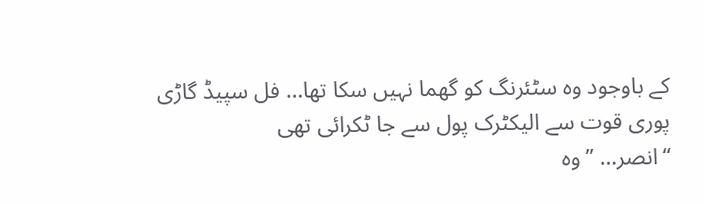کے باوجود وہ سٹئرنگ کو گھما نہیں سکا تھا… فل سپیڈ گاڑی پوری قوت سے الیکٹرک پول سے جا ٹکرائی تھی
“انصر… ” وہ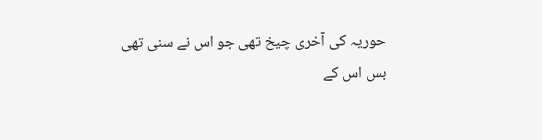حوریہ کی آخری چیخ تھی جو اس نے سنی تھی
بس اس کے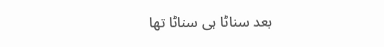بعد سناٹا ہی سناٹا تھا